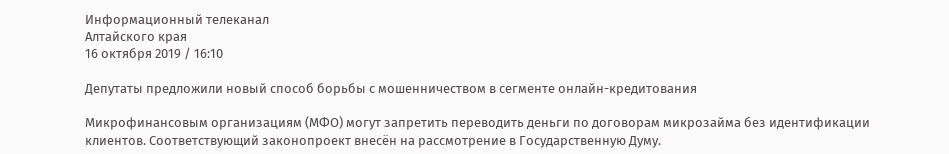Информационный телеканал
Алтайского края
16 октября 2019 / 16:10

Депутаты предложили новый способ борьбы с мошенничеством в сегменте онлайн-кредитования

Микрофинансовым организациям (МФО) могут запретить переводить деньги по договорам микрозайма без идентификации клиентов. Соответствующий законопроект внесён на рассмотрение в Государственную Думу.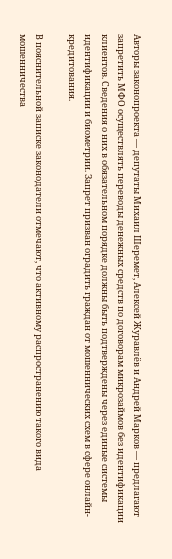Авторы законопроекта — депутаты Михаил Шеремет, Алексей Журавлёв и Андрей Марков — предлагают запретить МФО осуществлять переводы денежных средств по договорам микрозаймов без идентификации клиентов. Сведения о них в обязательном порядке должны быть подтверждены через единые системы идентификации и биометрии. Запрет призван оградить граждан от мошеннических схем в сфере онлайн-кредитования.

В пояснительной записке законодатели отмечают, что активному распространению такого вида мошенничества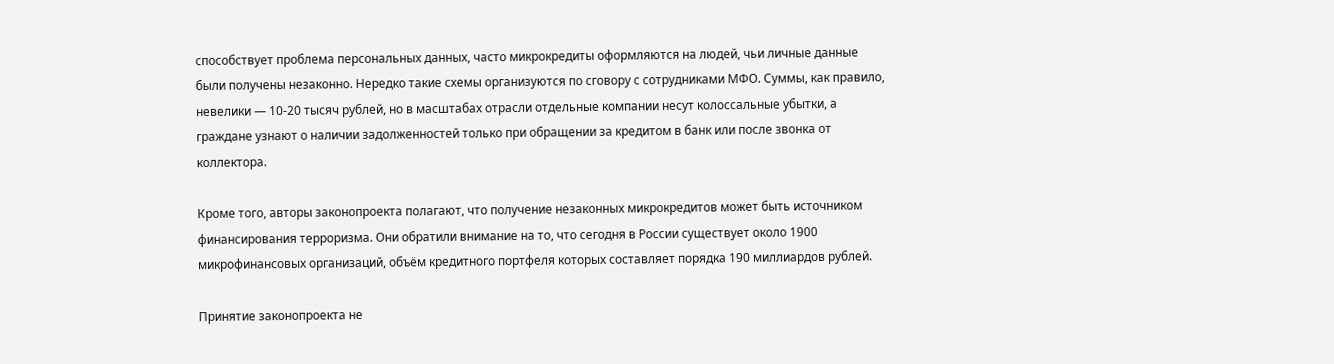способствует проблема персональных данных, часто микрокредиты оформляются на людей, чьи личные данные были получены незаконно. Нередко такие схемы организуются по сговору с сотрудниками МФО. Суммы, как правило, невелики — 10-20 тысяч рублей, но в масштабах отрасли отдельные компании несут колоссальные убытки, а граждане узнают о наличии задолженностей только при обращении за кредитом в банк или после звонка от коллектора.

Кроме того, авторы законопроекта полагают, что получение незаконных микрокредитов может быть источником финансирования терроризма. Они обратили внимание на то, что сегодня в России существует около 1900 микрофинансовых организаций, объём кредитного портфеля которых составляет порядка 190 миллиардов рублей.

Принятие законопроекта не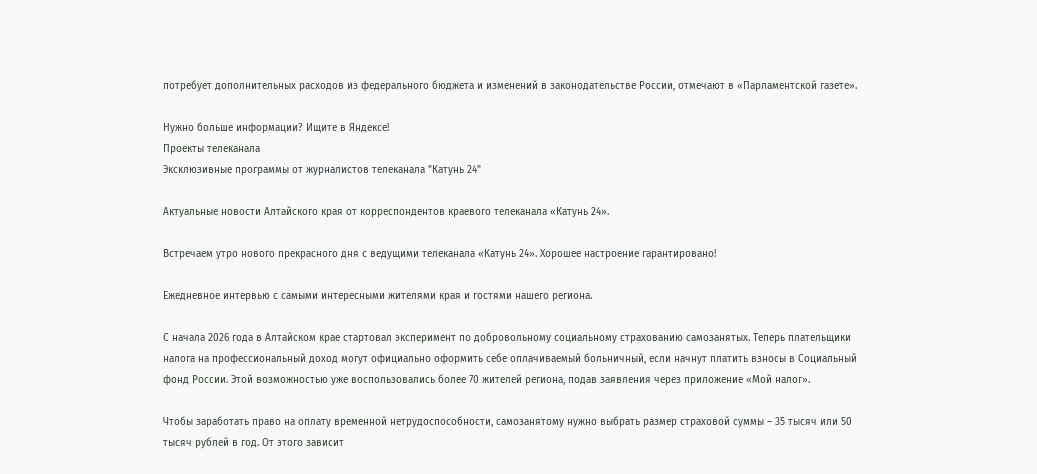потребует дополнительных расходов из федерального бюджета и изменений в законодательстве России, отмечают в «Парламентской газете».

Нужно больше информации? Ищите в Яндексе!
Проекты телеканала
Эксклюзивные программы от журналистов телеканала "Катунь 24"

Актуальные новости Алтайского края от корреспондентов краевого телеканала «Катунь 24».

Встречаем утро нового прекрасного дня с ведущими телеканала «Катунь 24». Хорошее настроение гарантировано!

Ежедневное интервью с самыми интересными жителями края и гостями нашего региона.

С начала 2026 года в Алтайском крае стартовал эксперимент по добровольному социальному страхованию самозанятых. Теперь плательщики налога на профессиональный доход могут официально оформить себе оплачиваемый больничный, если начнут платить взносы в Социальный фонд России. Этой возможностью уже воспользовались более 70 жителей региона, подав заявления через приложение «Мой налог».

Чтобы заработать право на оплату временной нетрудоспособности, самозанятому нужно выбрать размер страховой суммы – 35 тысяч или 50 тысяч рублей в год. От этого зависит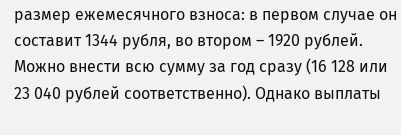размер ежемесячного взноса: в первом случае он составит 1344 рубля, во втором – 1920 рублей. Можно внести всю сумму за год сразу (16 128 или 23 040 рублей соответственно). Однако выплаты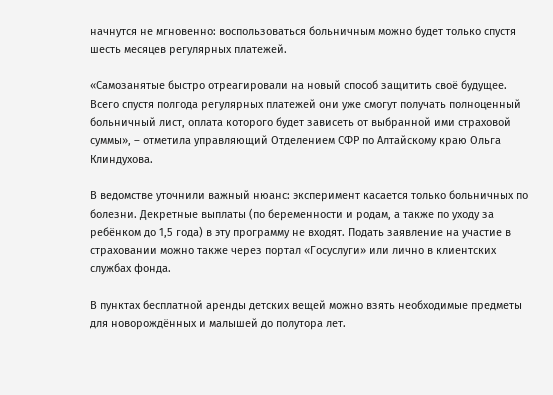начнутся не мгновенно: воспользоваться больничным можно будет только спустя шесть месяцев регулярных платежей.

«Самозанятые быстро отреагировали на новый способ защитить своё будущее. Всего спустя полгода регулярных платежей они уже смогут получать полноценный больничный лист, оплата которого будет зависеть от выбранной ими страховой суммы», – отметила управляющий Отделением СФР по Алтайскому краю Ольга Клиндухова.

В ведомстве уточнили важный нюанс: эксперимент касается только больничных по болезни. Декретные выплаты (по беременности и родам, а также по уходу за ребёнком до 1,5 года) в эту программу не входят. Подать заявление на участие в страховании можно также через портал «Госуслуги» или лично в клиентских службах фонда.

В пунктах бесплатной аренды детских вещей можно взять необходимые предметы для новорождённых и малышей до полутора лет.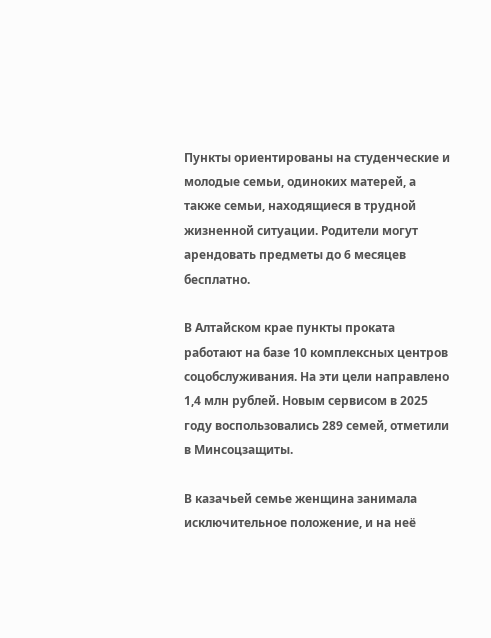Пункты ориентированы на студенческие и молодые семьи, одиноких матерей, а также семьи, находящиеся в трудной жизненной ситуации. Родители могут арендовать предметы до 6 месяцев бесплатно.

В Алтайском крае пункты проката работают на базе 10 комплексных центров соцобслуживания. На эти цели направлено 1,4 млн рублей. Новым сервисом в 2025 году воспользовались 289 семей, отметили в Минсоцзащиты.

В казачьей семье женщина занимала исключительное положение, и на неё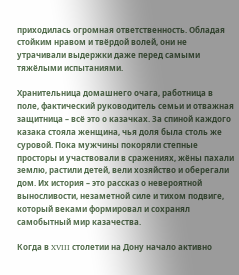приходилась огромная ответственность. Обладая стойким нравом и твёрдой волей, они не утрачивали выдержки даже перед самыми тяжёлыми испытаниями.

Хранительница домашнего очага, работница в поле, фактический руководитель семьи и отважная защитница – всё это о казачках. За спиной каждого казака стояла женщина, чья доля была столь же суровой. Пока мужчины покоряли степные просторы и участвовали в сражениях, жёны пахали землю, растили детей, вели хозяйство и оберегали дом. Их история – это рассказ о невероятной выносливости, незаметной силе и тихом подвиге, который веками формировал и сохранял самобытный мир казачества.

Когда в XVIII столетии на Дону начало активно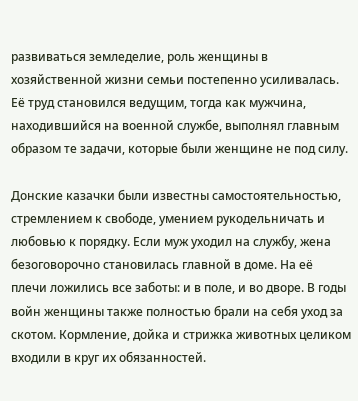развиваться земледелие, роль женщины в хозяйственной жизни семьи постепенно усиливалась. Её труд становился ведущим, тогда как мужчина, находившийся на военной службе, выполнял главным образом те задачи, которые были женщине не под силу.

Донские казачки были известны самостоятельностью, стремлением к свободе, умением рукодельничать и любовью к порядку. Если муж уходил на службу, жена безоговорочно становилась главной в доме. На её плечи ложились все заботы: и в поле, и во дворе. В годы войн женщины также полностью брали на себя уход за скотом. Кормление, дойка и стрижка животных целиком входили в круг их обязанностей.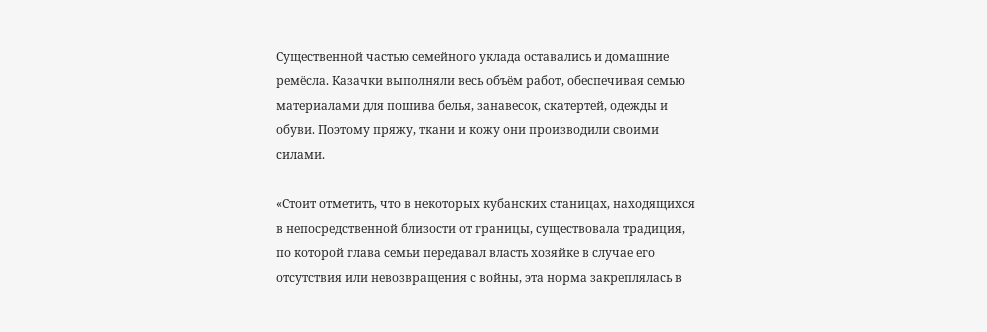Существенной частью семейного уклада оставались и домашние ремёсла. Казачки выполняли весь объём работ, обеспечивая семью материалами для пошива белья, занавесок, скатертей, одежды и обуви. Поэтому пряжу, ткани и кожу они производили своими силами.

«Стоит отметить, что в некоторых кубанских станицах, находящихся в непосредственной близости от границы, существовала традиция, по которой глава семьи передавал власть хозяйке в случае его отсутствия или невозвращения с войны, эта норма закреплялась в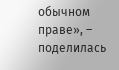обычном праве», – поделилась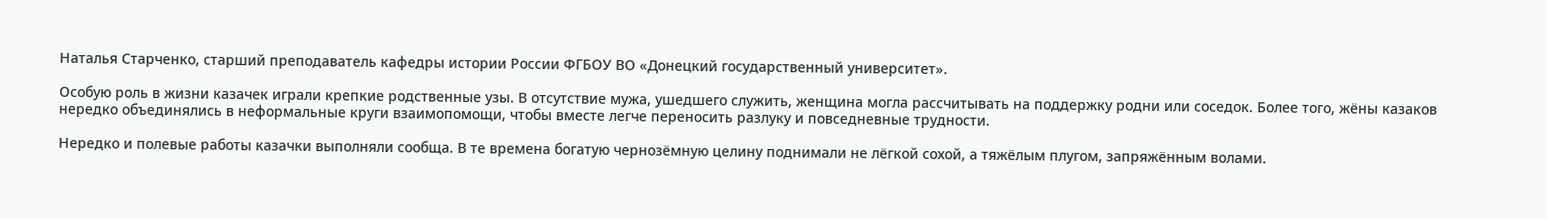Наталья Старченко, старший преподаватель кафедры истории России ФГБОУ ВО «Донецкий государственный университет».

Особую роль в жизни казачек играли крепкие родственные узы. В отсутствие мужа, ушедшего служить, женщина могла рассчитывать на поддержку родни или соседок. Более того, жёны казаков нередко объединялись в неформальные круги взаимопомощи, чтобы вместе легче переносить разлуку и повседневные трудности.

Нередко и полевые работы казачки выполняли сообща. В те времена богатую чернозёмную целину поднимали не лёгкой сохой, а тяжёлым плугом, запряжённым волами.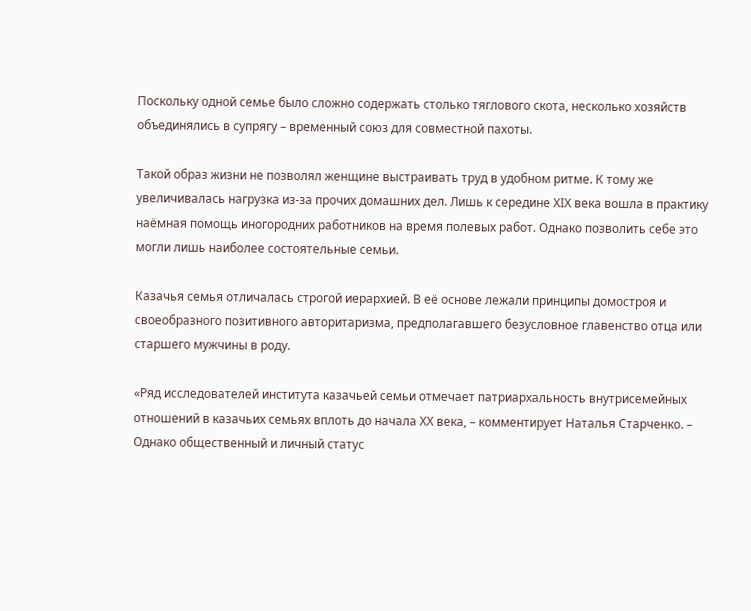Поскольку одной семье было сложно содержать столько тяглового скота, несколько хозяйств объединялись в супрягу – временный союз для совместной пахоты.

Такой образ жизни не позволял женщине выстраивать труд в удобном ритме. К тому же увеличивалась нагрузка из-за прочих домашних дел. Лишь к середине XIX века вошла в практику наёмная помощь иногородних работников на время полевых работ. Однако позволить себе это могли лишь наиболее состоятельные семьи.

Казачья семья отличалась строгой иерархией. В её основе лежали принципы домостроя и своеобразного позитивного авторитаризма, предполагавшего безусловное главенство отца или старшего мужчины в роду.

«Ряд исследователей института казачьей семьи отмечает патриархальность внутрисемейных отношений в казачьих семьях вплоть до начала XX века, – комментирует Наталья Старченко. – Однако общественный и личный статус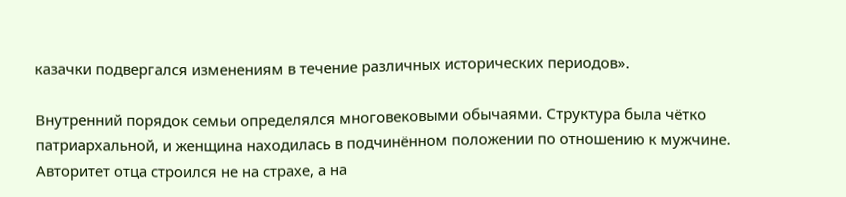казачки подвергался изменениям в течение различных исторических периодов».

Внутренний порядок семьи определялся многовековыми обычаями. Структура была чётко патриархальной, и женщина находилась в подчинённом положении по отношению к мужчине. Авторитет отца строился не на страхе, а на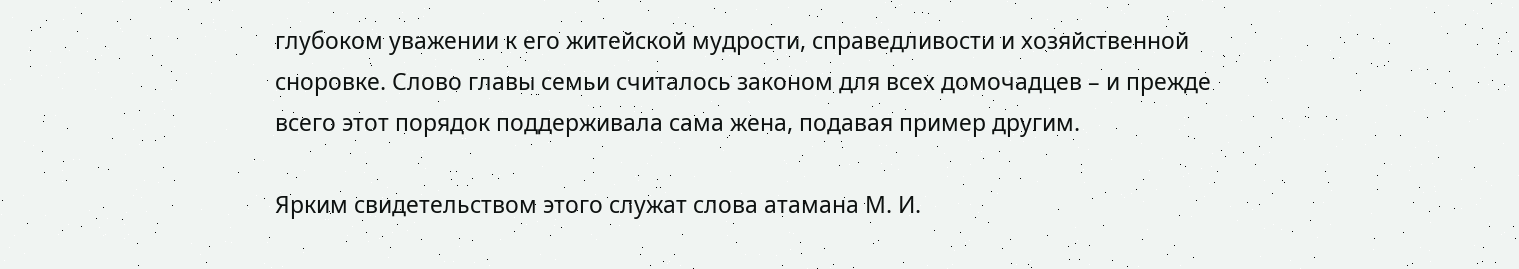глубоком уважении к его житейской мудрости, справедливости и хозяйственной сноровке. Слово главы семьи считалось законом для всех домочадцев – и прежде всего этот порядок поддерживала сама жена, подавая пример другим.

Ярким свидетельством этого служат слова атамана М. И.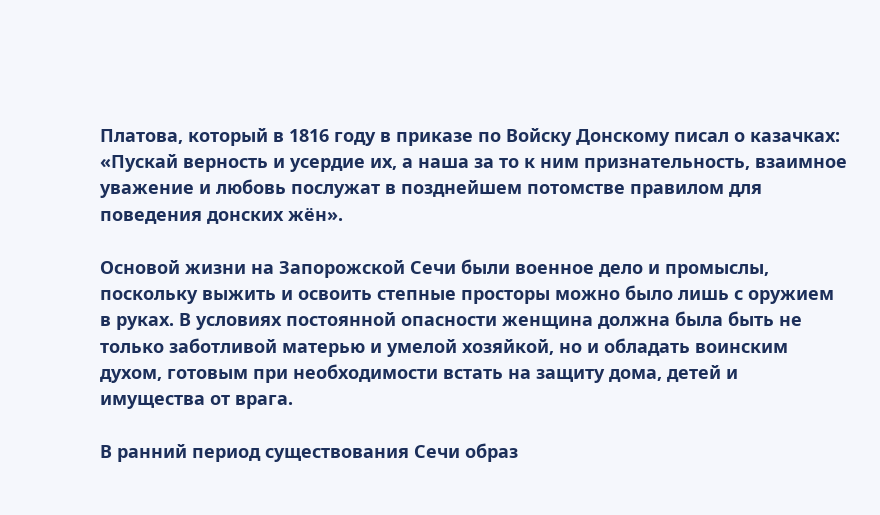Платова, который в 1816 году в приказе по Войску Донскому писал о казачках: «Пускай верность и усердие их, а наша за то к ним признательность, взаимное уважение и любовь послужат в позднейшем потомстве правилом для поведения донских жён».

Основой жизни на Запорожской Сечи были военное дело и промыслы, поскольку выжить и освоить степные просторы можно было лишь с оружием в руках. В условиях постоянной опасности женщина должна была быть не только заботливой матерью и умелой хозяйкой, но и обладать воинским духом, готовым при необходимости встать на защиту дома, детей и имущества от врага.

В ранний период существования Сечи образ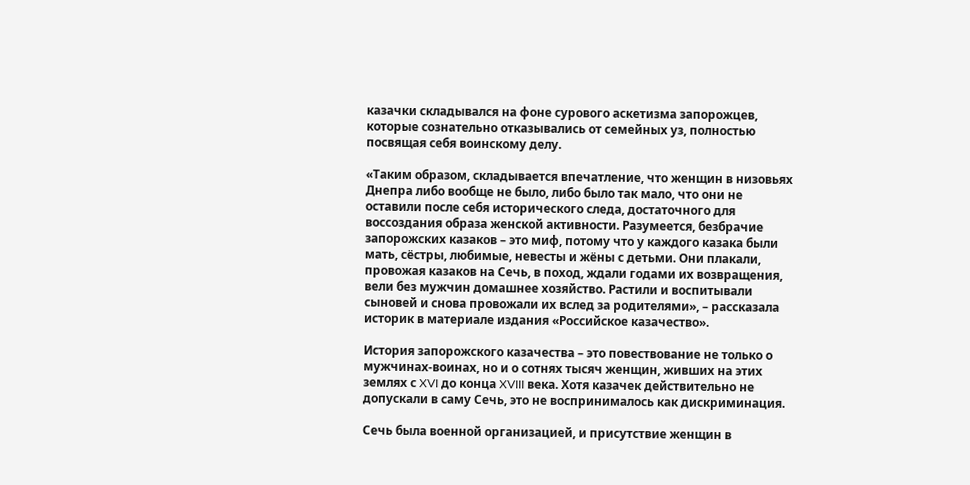казачки складывался на фоне сурового аскетизма запорожцев, которые сознательно отказывались от семейных уз, полностью посвящая себя воинскому делу.

«Таким образом, складывается впечатление, что женщин в низовьях Днепра либо вообще не было, либо было так мало, что они не оставили после себя исторического следа, достаточного для воссоздания образа женской активности. Разумеется, безбрачие запорожских казаков – это миф, потому что у каждого казака были мать, сёстры, любимые, невесты и жёны с детьми. Они плакали, провожая казаков на Сечь, в поход, ждали годами их возвращения, вели без мужчин домашнее хозяйство. Растили и воспитывали сыновей и снова провожали их вслед за родителями», – рассказала историк в материале издания «Российское казачество».

История запорожского казачества – это повествование не только о мужчинах-воинах, но и о сотнях тысяч женщин, живших на этих землях с XVI до конца XVIII века. Хотя казачек действительно не допускали в саму Сечь, это не воспринималось как дискриминация.

Сечь была военной организацией, и присутствие женщин в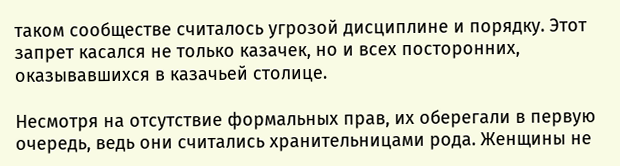таком сообществе считалось угрозой дисциплине и порядку. Этот запрет касался не только казачек, но и всех посторонних, оказывавшихся в казачьей столице.

Несмотря на отсутствие формальных прав, их оберегали в первую очередь, ведь они считались хранительницами рода. Женщины не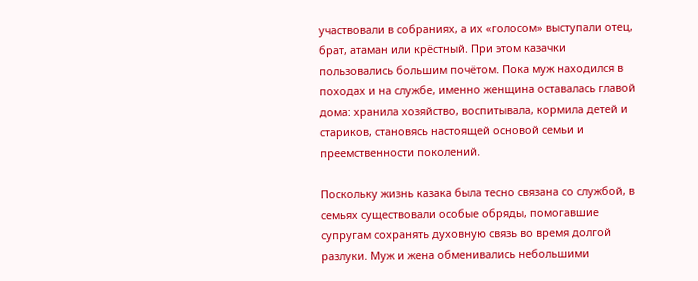участвовали в собраниях, а их «голосом» выступали отец, брат, атаман или крёстный. При этом казачки пользовались большим почётом. Пока муж находился в походах и на службе, именно женщина оставалась главой дома: хранила хозяйство, воспитывала, кормила детей и стариков, становясь настоящей основой семьи и преемственности поколений.

Поскольку жизнь казака была тесно связана со службой, в семьях существовали особые обряды, помогавшие супругам сохранять духовную связь во время долгой разлуки. Муж и жена обменивались небольшими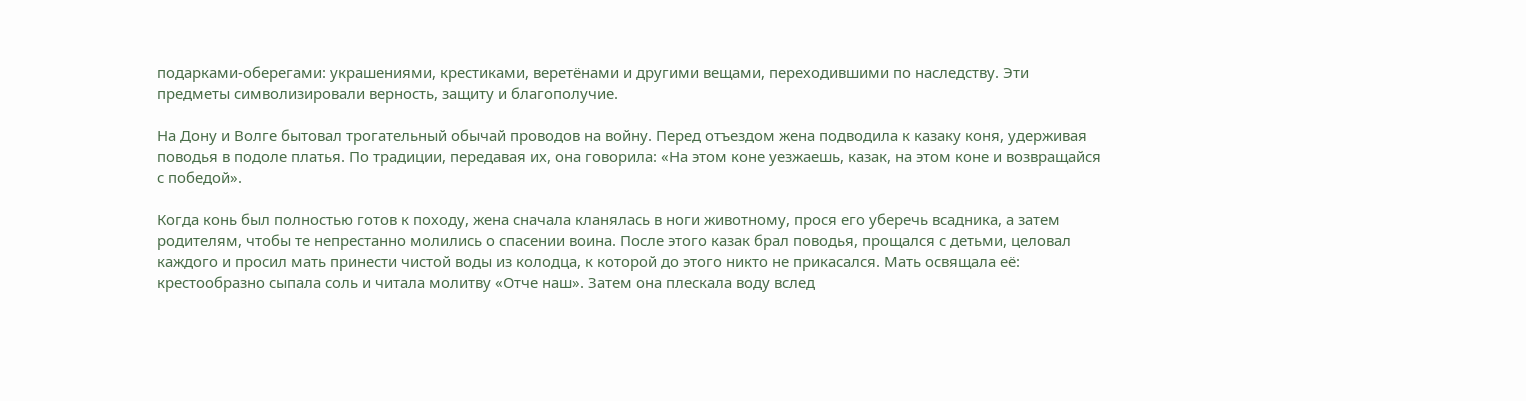подарками-оберегами: украшениями, крестиками, веретёнами и другими вещами, переходившими по наследству. Эти предметы символизировали верность, защиту и благополучие.

На Дону и Волге бытовал трогательный обычай проводов на войну. Перед отъездом жена подводила к казаку коня, удерживая поводья в подоле платья. По традиции, передавая их, она говорила: «На этом коне уезжаешь, казак, на этом коне и возвращайся с победой».

Когда конь был полностью готов к походу, жена сначала кланялась в ноги животному, прося его уберечь всадника, а затем родителям, чтобы те непрестанно молились о спасении воина. После этого казак брал поводья, прощался с детьми, целовал каждого и просил мать принести чистой воды из колодца, к которой до этого никто не прикасался. Мать освящала её: крестообразно сыпала соль и читала молитву «Отче наш». Затем она плескала воду вслед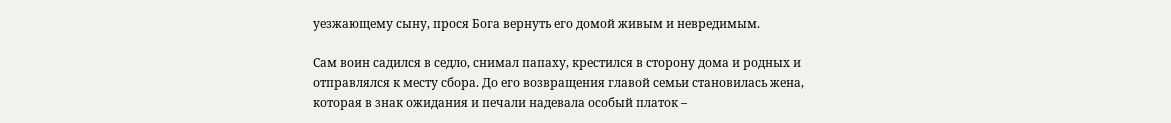уезжающему сыну, прося Бога вернуть его домой живым и невредимым.

Сам воин садился в седло, снимал папаху, крестился в сторону дома и родных и отправлялся к месту сбора. До его возвращения главой семьи становилась жена, которая в знак ожидания и печали надевала особый платок –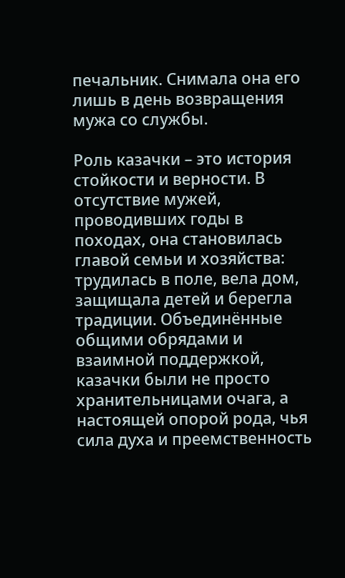печальник. Снимала она его лишь в день возвращения мужа со службы.

Роль казачки – это история стойкости и верности. В отсутствие мужей, проводивших годы в походах, она становилась главой семьи и хозяйства: трудилась в поле, вела дом, защищала детей и берегла традиции. Объединённые общими обрядами и взаимной поддержкой, казачки были не просто хранительницами очага, а настоящей опорой рода, чья сила духа и преемственность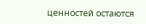ценностей остаются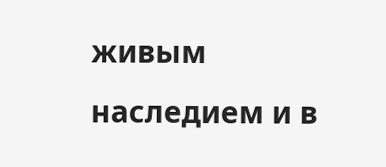живым наследием и в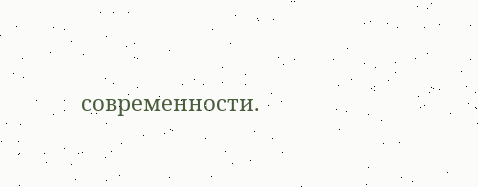современности.